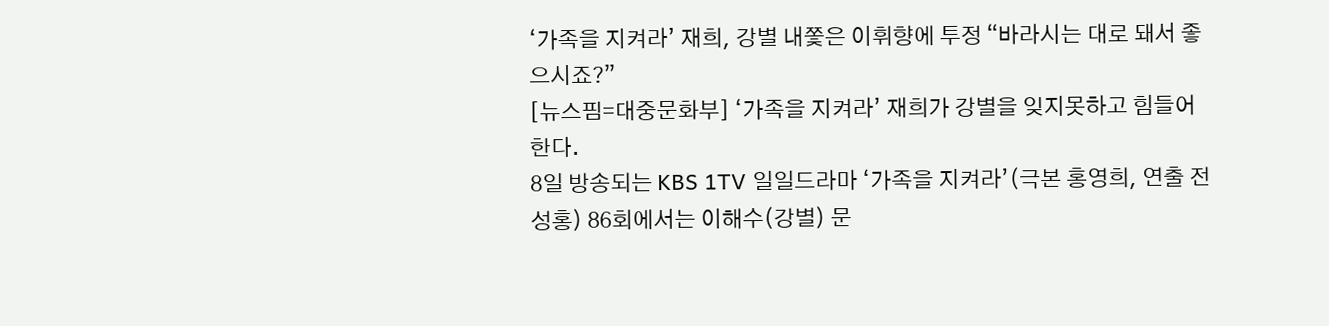‘가족을 지켜라’ 재희, 강별 내쫓은 이휘향에 투정 “바라시는 대로 돼서 좋으시죠?”
[뉴스핌=대중문화부] ‘가족을 지켜라’ 재희가 강별을 잊지못하고 힘들어한다.
8일 방송되는 KBS 1TV 일일드라마 ‘가족을 지켜라’(극본 홍영희, 연출 전성홍) 86회에서는 이해수(강별) 문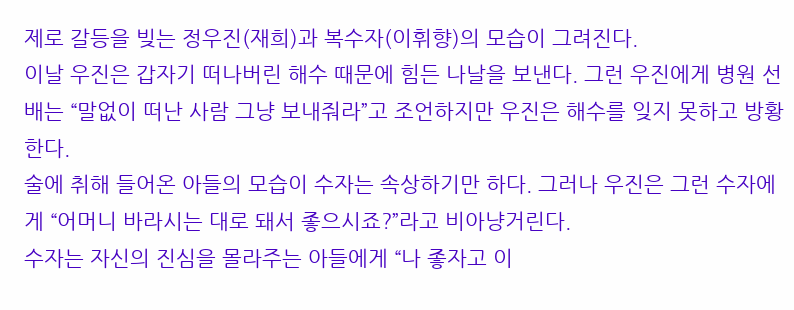제로 갈등을 빚는 정우진(재희)과 복수자(이휘향)의 모습이 그려진다.
이날 우진은 갑자기 떠나버린 해수 때문에 힘든 나날을 보낸다. 그런 우진에게 병원 선배는 “말없이 떠난 사람 그냥 보내줘라”고 조언하지만 우진은 해수를 잊지 못하고 방황한다.
술에 취해 들어온 아들의 모습이 수자는 속상하기만 하다. 그러나 우진은 그런 수자에게 “어머니 바라시는 대로 돼서 좋으시죠?”라고 비아냥거린다.
수자는 자신의 진심을 몰라주는 아들에게 “나 좋자고 이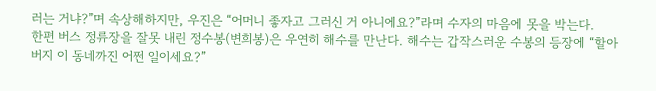러는 거냐?”며 속상해하지만, 우진은 “어머니 좋자고 그러신 거 아니에요?”라며 수자의 마음에 못을 박는다.
한편 버스 정류장을 잘못 내린 정수봉(변희봉)은 우연히 해수를 만난다. 해수는 갑작스러운 수봉의 등장에 “할아버지 이 동네까진 어쩐 일이세요?”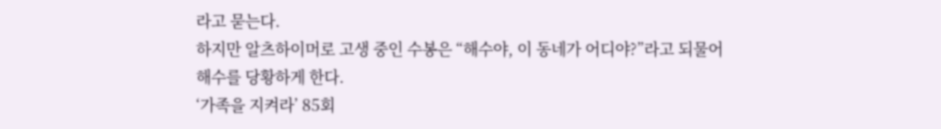라고 묻는다.
하지만 알츠하이머로 고생 중인 수봉은 “해수야, 이 동네가 어디야?”라고 되물어 해수를 당황하게 한다.
‘가족을 지켜라’ 85회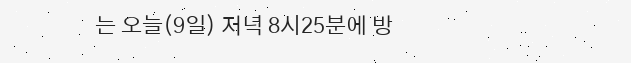는 오늘(9일) 저녁 8시25분에 방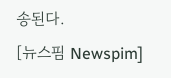송된다.
[뉴스핌 Newspim]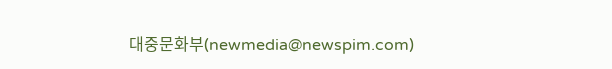대중문화부(newmedia@newspim.com)